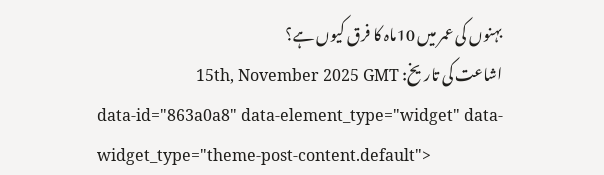بہنوں کی عمر میں 10ماہ کا فرق کیوں ہے؟
اشاعت کی تاریخ: 15th, November 2025 GMT
data-id="863a0a8" data-element_type="widget" data-widget_type="theme-post-content.default">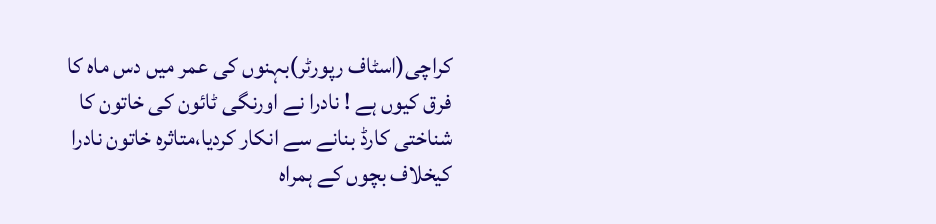کراچی(اسٹاف رپورٹر)بہنوں کی عمر میں دس ماہ کا فرق کیوں ہے ! نادرا نے اورنگی ٹائون کی خاتون کا شناختی کارڈ بنانے سے انکار کردیا،متاثرہ خاتون نادرا کیخلاف بچوں کے ہمراہ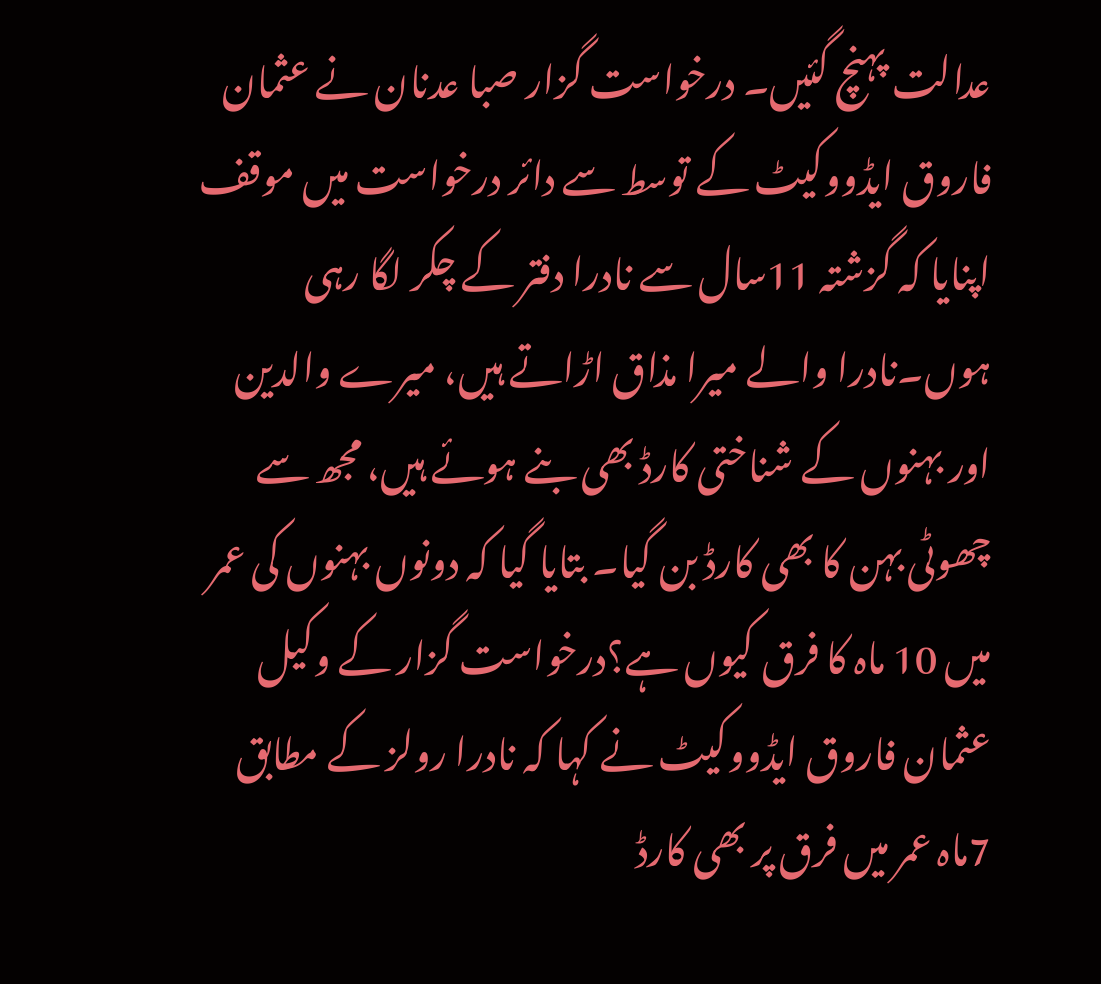عدالت پہنچ گئیں۔ درخواست گزار صبا عدنان نے عثمان فاروق ایڈووکیٹ کے توسط سے دائر درخواست میں موقف اپنایا کہ گزشتہ 11سال سے نادرا دفتر کے چکر لگا رہی ہوں۔نادرا والے میرا مذاق اڑاتے ہیں، میرے والدین اور بہنوں کے شناختی کارڈ بھی بنے ہوئے ہیں، مجھ سے چھوٹی بہن کا بھی کارڈ بن گیا۔ بتایا گیا کہ دونوں بہنوں کی عمر میں 10 ماہ کا فرق کیوں ہے؟درخواست گزار کے وکیل عثمان فاروق ایڈووکیٹ نے کہا کہ نادرا رولز کے مطابق 7ماہ عمر میں فرق پر بھی کارڈ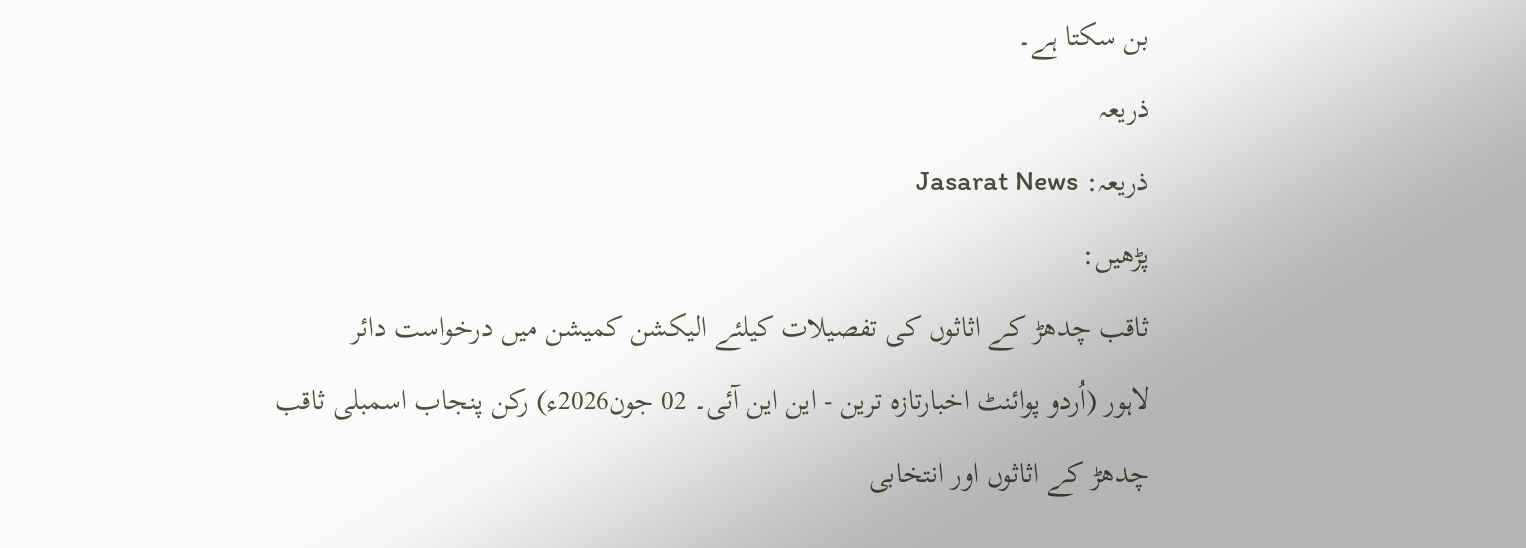بن سکتا ہے۔
ذریعہ
ذریعہ: Jasarat News
پڑھیں:
ثاقب چدھڑ کے اثاثوں کی تفصیلات کیلئے الیکشن کمیشن میں درخواست دائر
لاہور (اُردو پوائنٹ اخبارتازہ ترین - این این آئی۔ 02 جون2026ء) رکن پنجاب اسمبلی ثاقب چدھڑ کے اثاثوں اور انتخابی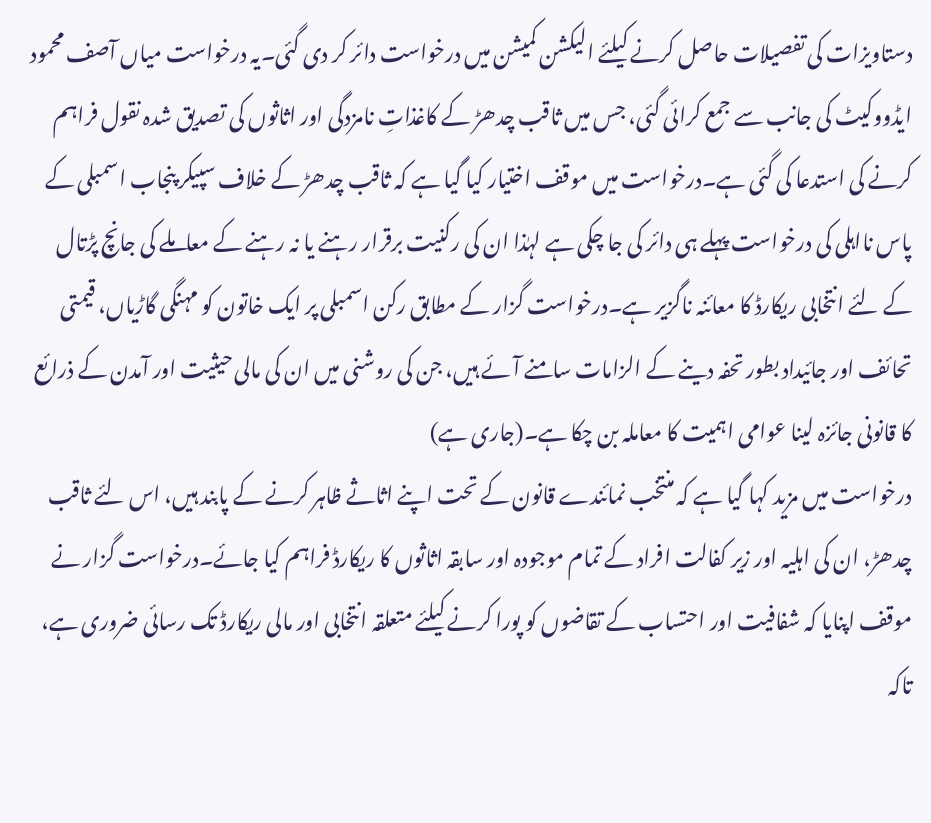دستاویزات کی تفصیلات حاصل کرنے کیلئے الیکشن کمیشن میں درخواست دائر کر دی گئی۔یہ درخواست میاں آصف محمود ایڈووکیٹ کی جانب سے جمع کرائی گئی، جس میں ثاقب چدھڑ کے کاغذاتِ نامزدگی اور اثاثوں کی تصدیق شدہ نقول فراہم کرنے کی استدعا کی گئی ہے۔درخواست میں موقف اختیار کیا گیا ہے کہ ثاقب چدھڑ کے خلاف سپیکر پنجاب اسمبلی کے پاس نااہلی کی درخواست پہلے ہی دائر کی جا چکی ہے لہٰذا ان کی رکنیت برقرار رہنے یا نہ رہنے کے معاملے کی جانچ پڑتال کے لئے انتخابی ریکارڈ کا معائنہ ناگزیر ہے۔درخواست گزار کے مطابق رکن اسمبلی پر ایک خاتون کو مہنگی گاڑیاں، قیمتی تحائف اور جائیداد بطور تحفہ دینے کے الزامات سامنے آئے ہیں، جن کی روشنی میں ان کی مالی حیثیت اور آمدن کے ذرائع کا قانونی جائزہ لینا عوامی اہمیت کا معاملہ بن چکا ہے۔(جاری ہے)
درخواست میں مزید کہا گیا ہے کہ منتخب نمائندے قانون کے تحت اپنے اثاثے ظاہر کرنے کے پابند ہیں، اس لئے ثاقب چدھڑ، ان کی اہلیہ اور زیر کفالت افراد کے تمام موجودہ اور سابقہ اثاثوں کا ریکارڈ فراہم کیا جائے۔درخواست گزار نے موقف اپنایا کہ شفافیت اور احتساب کے تقاضوں کو پورا کرنے کیلئے متعلقہ انتخابی اور مالی ریکارڈ تک رسائی ضروری ہے، تاکہ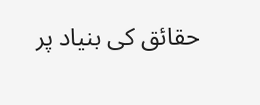حقائق کی بنیاد پر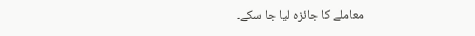معاملے کا جائزہ لیا جا سکے۔